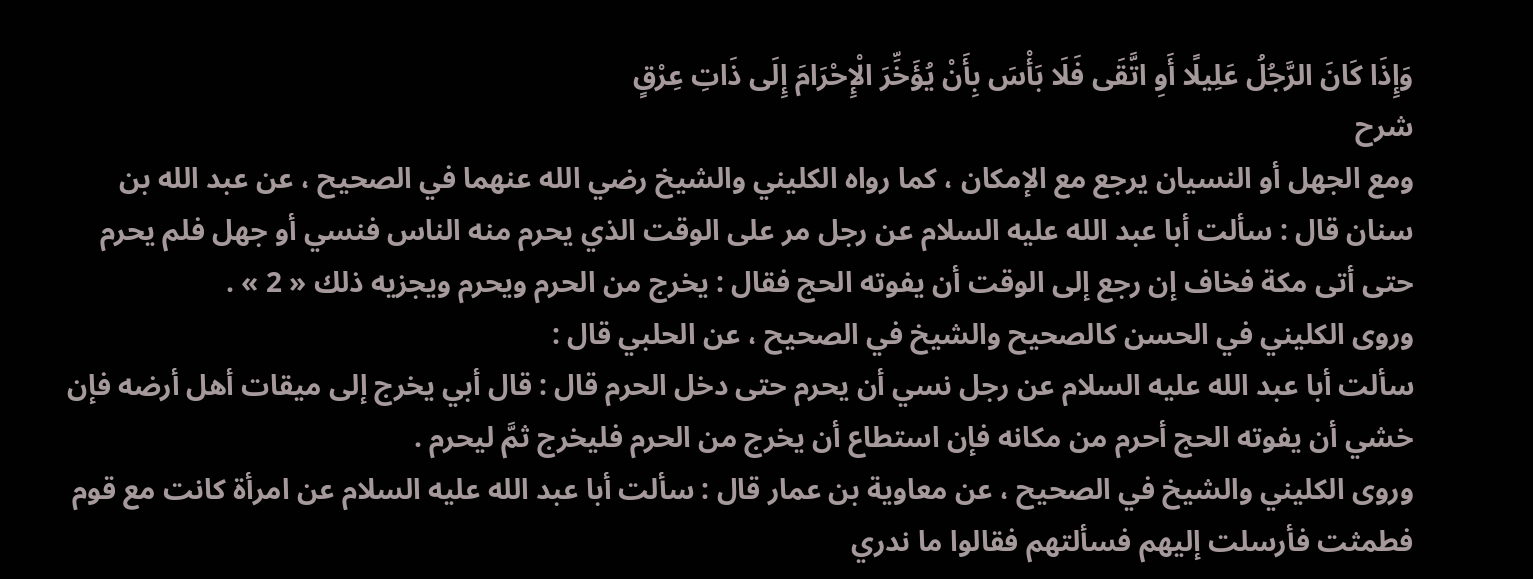وَإِذَا كَانَ الرَّجُلُ عَلِيلًا أَوِ اتَّقَى فَلَا بَأْسَ بِأَنْ يُؤَخِّرَ الْإِحْرَامَ إِلَى ذَاتِ عِرْقٍ
شرح
ومع الجهل أو النسيان يرجع مع الإمكان ، كما رواه الكليني والشيخ رضي الله عنهما في الصحيح ، عن عبد الله بن سنان قال : سألت أبا عبد الله عليه السلام عن رجل مر على الوقت الذي يحرم منه الناس فنسي أو جهل فلم يحرم حتى أتى مكة فخاف إن رجع إلى الوقت أن يفوته الحج فقال : يخرج من الحرم ويحرم ويجزيه ذلك « 2 » .
وروى الكليني في الحسن كالصحيح والشيخ في الصحيح ، عن الحلبي قال :
سألت أبا عبد الله عليه السلام عن رجل نسي أن يحرم حتى دخل الحرم قال : قال أبي يخرج إلى ميقات أهل أرضه فإن خشي أن يفوته الحج أحرم من مكانه فإن استطاع أن يخرج من الحرم فليخرج ثمَّ ليحرم .
وروى الكليني والشيخ في الصحيح ، عن معاوية بن عمار قال : سألت أبا عبد الله عليه السلام عن امرأة كانت مع قوم فطمثت فأرسلت إليهم فسألتهم فقالوا ما ندري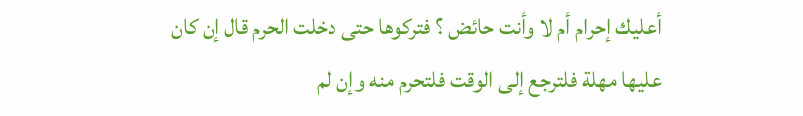أعليك إحرام أم لا وأنت حائض ؟ فتركوها حتى دخلت الحرم قال إن كان عليها مهلة فلترجع إلى الوقت فلتحرم منه وإن لم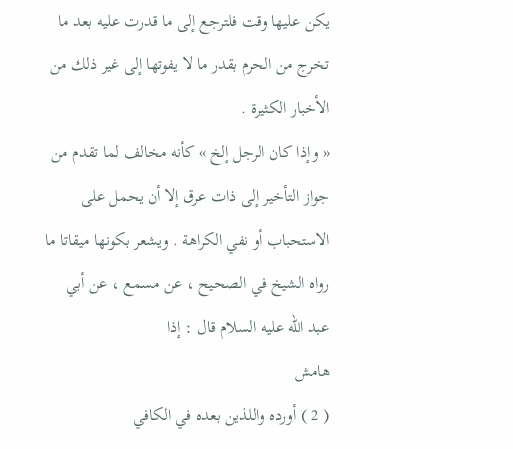يكن عليها وقت فلترجع إلى ما قدرت عليه بعد ما تخرج من الحرم بقدر ما لا يفوتها إلى غير ذلك من الأخبار الكثيرة .
« وإذا كان الرجل إلخ » كأنه مخالف لما تقدم من جواز التأخير إلى ذات عرق إلا أن يحمل على الاستحباب أو نفي الكراهة . ويشعر بكونها ميقاتا ما رواه الشيخ في الصحيح ، عن مسمع ، عن أبي عبد الله عليه السلام قال : إذا
هامش
( 2 ) أورده واللذين بعده في الكافي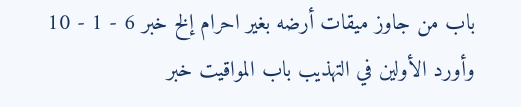باب من جاوز ميقات أرضه بغير احرام إلخ خبر 6 - 1 - 10 وأورد الأولين في التهذيب باب المواقيت خبر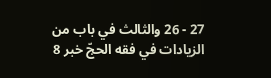27 - 26 والثالث في باب من الزيادات في فقه الحجّ خبر 8